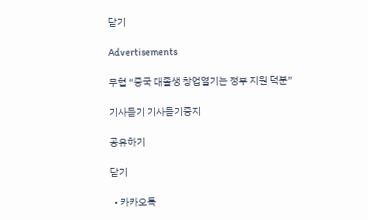닫기

Advertisements

무협 “중국 대졸생 창업열기는 정부 지원 덕분”

기사듣기 기사듣기중지

공유하기

닫기

  • 카카오톡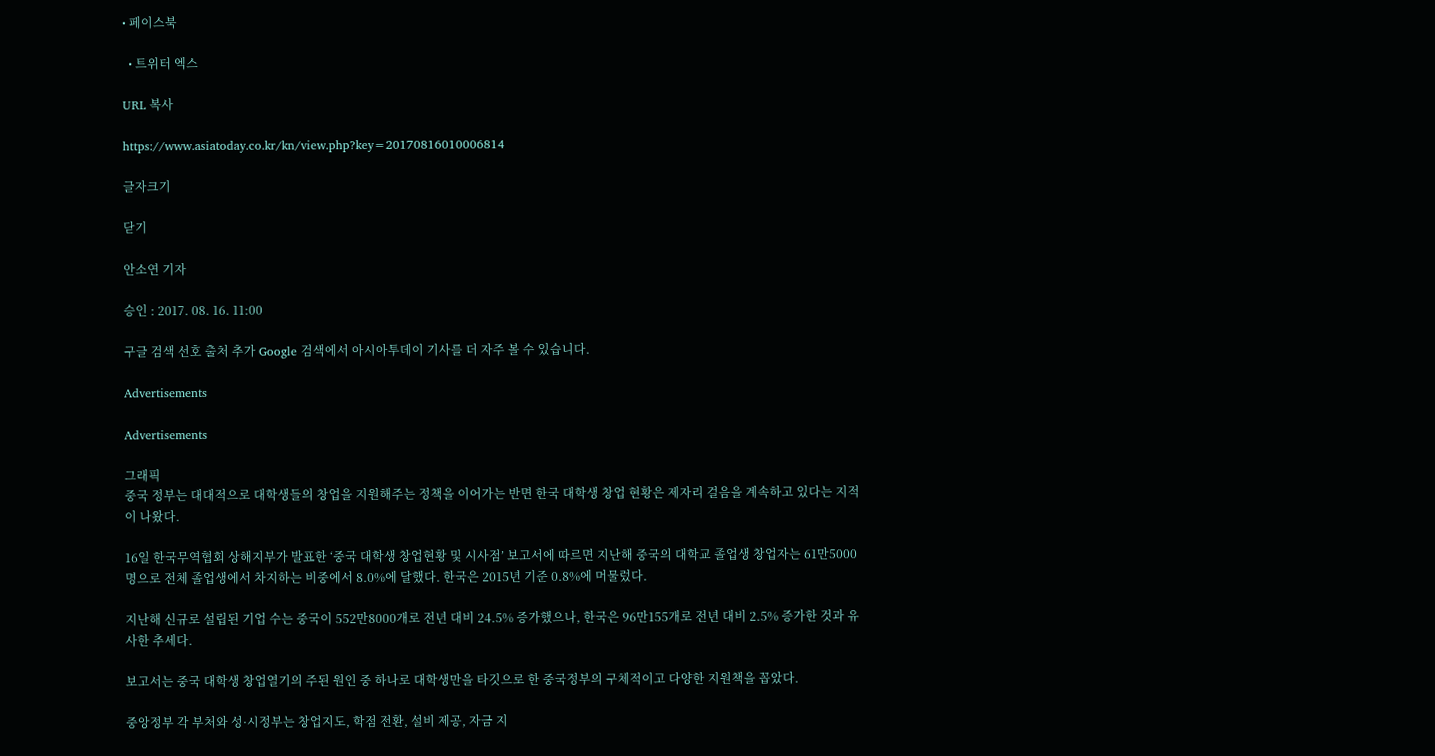• 페이스북

  • 트위터 엑스

URL 복사

https://www.asiatoday.co.kr/kn/view.php?key=20170816010006814

글자크기

닫기

안소연 기자

승인 : 2017. 08. 16. 11:00

구글 검색 선호 출처 추가 Google 검색에서 아시아투데이 기사를 더 자주 볼 수 있습니다.

Advertisements

Advertisements

그래픽
중국 정부는 대대적으로 대학생들의 창업을 지원해주는 정책을 이어가는 반면 한국 대학생 창업 현황은 제자리 걸음을 계속하고 있다는 지적이 나왔다.

16일 한국무역협회 상해지부가 발표한 ‘중국 대학생 창업현황 및 시사점’ 보고서에 따르면 지난해 중국의 대학교 졸업생 창업자는 61만5000명으로 전체 졸업생에서 차지하는 비중에서 8.0%에 달했다. 한국은 2015년 기준 0.8%에 머물렀다.

지난해 신규로 설립된 기업 수는 중국이 552만8000개로 전년 대비 24.5% 증가했으나, 한국은 96만155개로 전년 대비 2.5% 증가한 것과 유사한 추세다.

보고서는 중국 대학생 창업열기의 주된 원인 중 하나로 대학생만을 타깃으로 한 중국정부의 구체적이고 다양한 지원책을 꼽았다.

중앙정부 각 부처와 성·시정부는 창업지도, 학점 전환, 설비 제공, 자금 지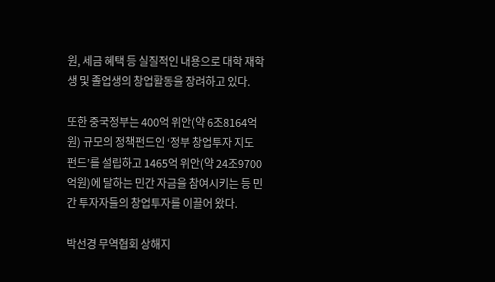원, 세금 혜택 등 실질적인 내용으로 대학 재학생 및 졸업생의 창업활동을 장려하고 있다.

또한 중국정부는 400억 위안(약 6조8164억원) 규모의 정책펀드인 ‘정부 창업투자 지도 펀드’를 설립하고 1465억 위안(약 24조9700억원)에 달하는 민간 자금을 참여시키는 등 민간 투자자들의 창업투자를 이끌어 왔다.

박선경 무역협회 상해지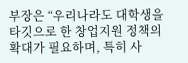부장은 “우리나라도 대학생을 타깃으로 한 창업지원 정책의 확대가 필요하며, 특히 사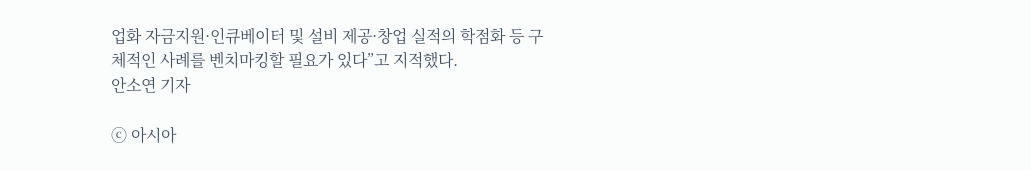업화 자금지원·인큐베이터 및 설비 제공·창업 실적의 학점화 등 구체적인 사례를 벤치마킹할 필요가 있다”고 지적했다.
안소연 기자

ⓒ 아시아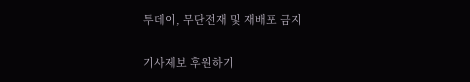투데이, 무단전재 및 재배포 금지

기사제보 후원하기